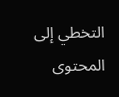التخطي إلى المحتوى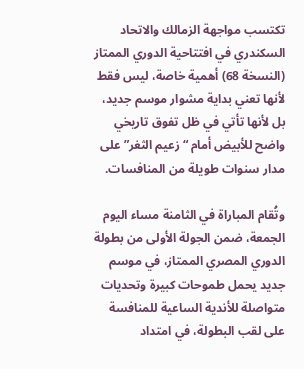تكتسب مواجهة الزمالك والاتحاد السكندري في افتتاحية الدوري الممتاز (النسخة 68) أهمية خاصة، ليس فقط لأنها تعني بداية مشوار موسم جديد، بل لأنها تأتي في ظل تفوق تاريخي واضح للأبيض أمام “زعيم الثغر” على مدار سنوات طويلة من المنافسات.

وتُقام المباراة في الثامنة مساء اليوم الجمعة، ضمن الجولة الأولى من بطولة الدوري المصري الممتاز، في موسم جديد يحمل طموحات كبيرة وتحديات متواصلة للأندية الساعية للمنافسة على لقب البطولة، في امتداد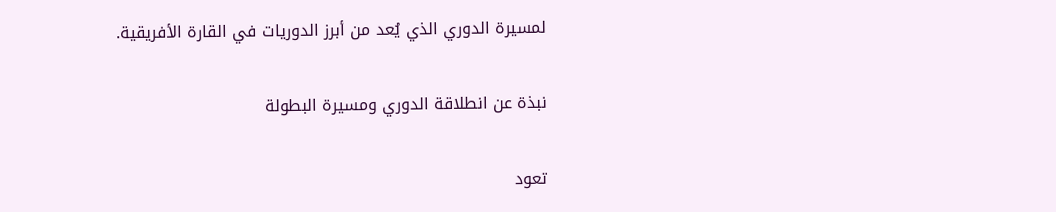لمسيرة الدوري الذي يُعد من أبرز الدوريات في القارة الأفريقية.

نبذة عن انطلاقة الدوري ومسيرة البطولة

تعود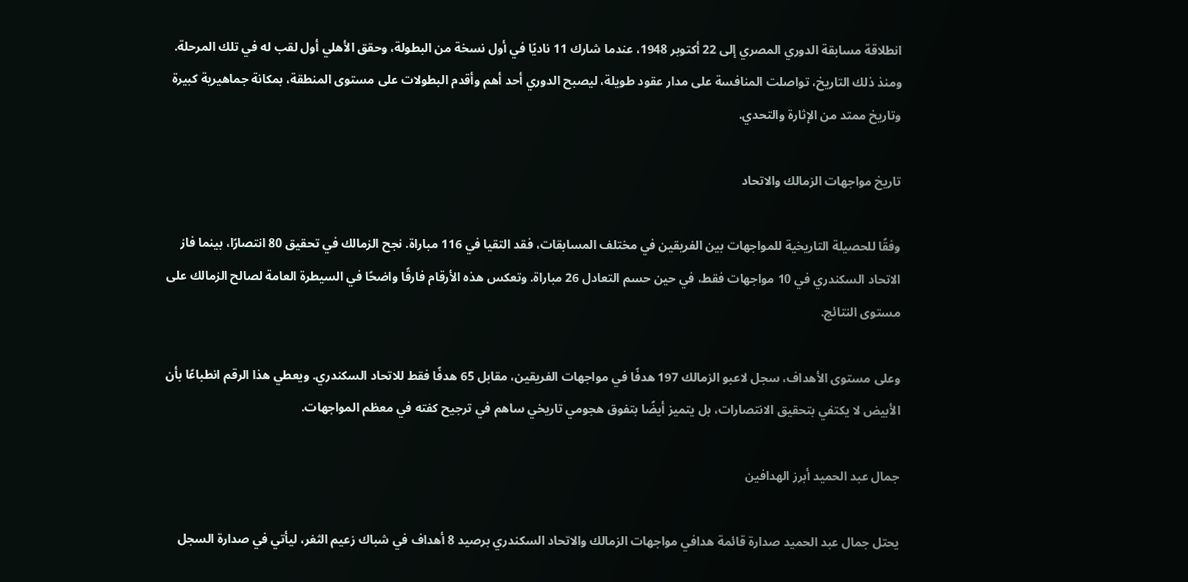انطلاقة مسابقة الدوري المصري إلى 22 أكتوبر 1948، عندما شارك 11 ناديًا في أول نسخة من البطولة، وحقق الأهلي أول لقب له في تلك المرحلة. ومنذ ذلك التاريخ، تواصلت المنافسة على مدار عقود طويلة، ليصبح الدوري أحد أهم وأقدم البطولات على مستوى المنطقة، بمكانة جماهيرية كبيرة وتاريخ ممتد من الإثارة والتحدي.

تاريخ مواجهات الزمالك والاتحاد

وفقًا للحصيلة التاريخية للمواجهات بين الفريقين في مختلف المسابقات، فقد التقيا في 116 مباراة. نجح الزمالك في تحقيق 80 انتصارًا، بينما فاز الاتحاد السكندري في 10 مواجهات فقط، في حين حسم التعادل 26 مباراة. وتعكس هذه الأرقام فارقًا واضحًا في السيطرة العامة لصالح الزمالك على مستوى النتائج.

وعلى مستوى الأهداف، سجل لاعبو الزمالك 197 هدفًا في مواجهات الفريقين، مقابل 65 هدفًا فقط للاتحاد السكندري. ويعطي هذا الرقم انطباعًا بأن الأبيض لا يكتفي بتحقيق الانتصارات، بل يتميز أيضًا بتفوق هجومي تاريخي ساهم في ترجيح كفته في معظم المواجهات.

جمال عبد الحميد أبرز الهدافين

يحتل جمال عبد الحميد صدارة قائمة هدافي مواجهات الزمالك والاتحاد السكندري برصيد 8 أهداف في شباك زعيم الثغر، ليأتي في صدارة السجل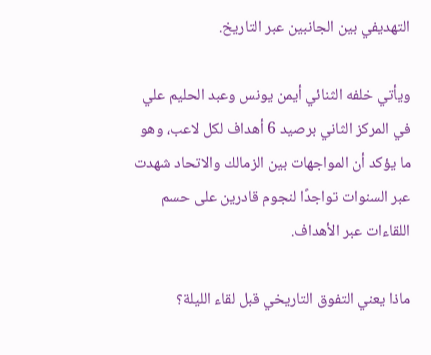التهديفي بين الجانبين عبر التاريخ.

ويأتي خلفه الثنائي أيمن يونس وعبد الحليم علي في المركز الثاني برصيد 6 أهداف لكل لاعب، وهو ما يؤكد أن المواجهات بين الزمالك والاتحاد شهدت عبر السنوات تواجدًا لنجوم قادرين على حسم اللقاءات عبر الأهداف.

ماذا يعني التفوق التاريخي قبل لقاء الليلة؟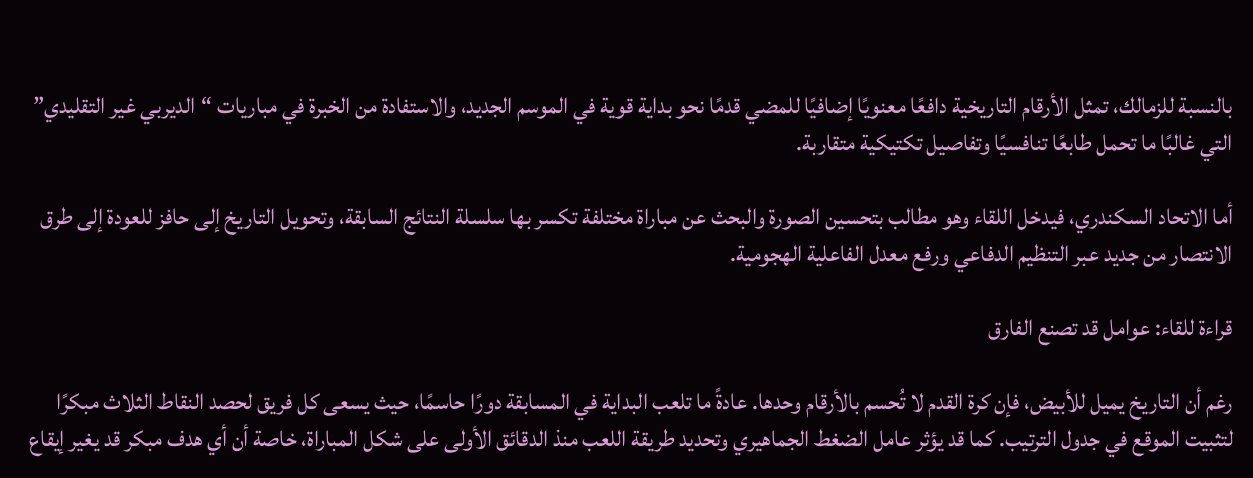بالنسبة للزمالك، تمثل الأرقام التاريخية دافعًا معنويًا إضافيًا للمضي قدمًا نحو بداية قوية في الموسم الجديد، والاستفادة من الخبرة في مباريات “الديربي غير التقليدي” التي غالبًا ما تحمل طابعًا تنافسيًا وتفاصيل تكتيكية متقاربة.

أما الاتحاد السكندري، فيدخل اللقاء وهو مطالب بتحسين الصورة والبحث عن مباراة مختلفة تكسر بها سلسلة النتائج السابقة، وتحويل التاريخ إلى حافز للعودة إلى طرق الانتصار من جديد عبر التنظيم الدفاعي ورفع معدل الفاعلية الهجومية.

قراءة للقاء: عوامل قد تصنع الفارق

رغم أن التاريخ يميل للأبيض، فإن كرة القدم لا تُحسم بالأرقام وحدها. عادةً ما تلعب البداية في المسابقة دورًا حاسمًا، حيث يسعى كل فريق لحصد النقاط الثلاث مبكرًا لتثبيت الموقع في جدول الترتيب. كما قد يؤثر عامل الضغط الجماهيري وتحديد طريقة اللعب منذ الدقائق الأولى على شكل المباراة، خاصة أن أي هدف مبكر قد يغير إيقاع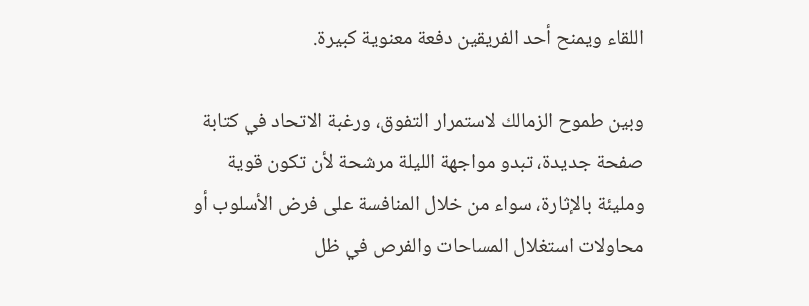اللقاء ويمنح أحد الفريقين دفعة معنوية كبيرة.

وبين طموح الزمالك لاستمرار التفوق، ورغبة الاتحاد في كتابة صفحة جديدة، تبدو مواجهة الليلة مرشحة لأن تكون قوية ومليئة بالإثارة، سواء من خلال المنافسة على فرض الأسلوب أو محاولات استغلال المساحات والفرص في ظل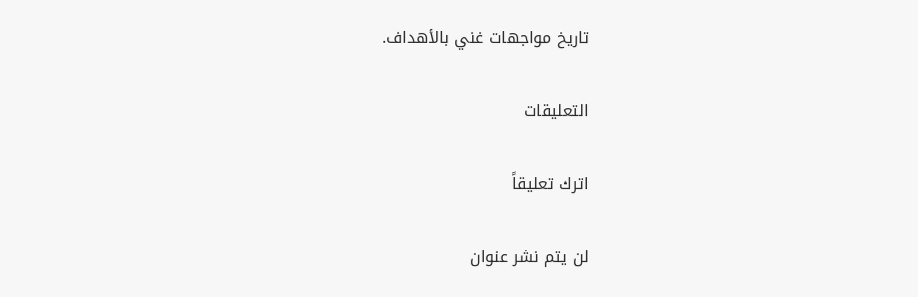تاريخ مواجهات غني بالأهداف.

التعليقات

اترك تعليقاً

لن يتم نشر عنوان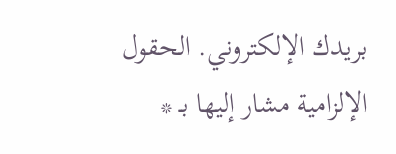بريدك الإلكتروني. الحقول الإلزامية مشار إليها بـ *